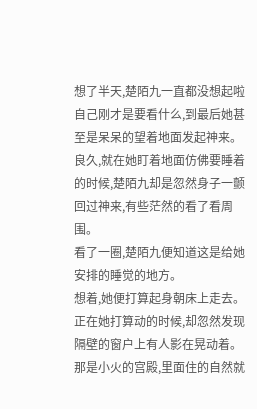想了半天,楚陌九一直都没想起啦自己刚才是要看什么,到最后她甚至是呆呆的望着地面发起神来。
良久,就在她盯着地面仿佛要睡着的时候,楚陌九却是忽然身子一颤回过神来,有些茫然的看了看周围。
看了一圈,楚陌九便知道这是给她安排的睡觉的地方。
想着,她便打算起身朝床上走去。
正在她打算动的时候,却忽然发现隔壁的窗户上有人影在晃动着。
那是小火的宫殿,里面住的自然就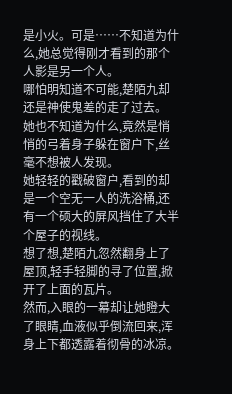是小火。可是……不知道为什么,她总觉得刚才看到的那个人影是另一个人。
哪怕明知道不可能,楚陌九却还是神使鬼差的走了过去。
她也不知道为什么,竟然是悄悄的弓着身子躲在窗户下,丝毫不想被人发现。
她轻轻的戳破窗户,看到的却是一个空无一人的洗浴桶,还有一个硕大的屏风挡住了大半个屋子的视线。
想了想,楚陌九忽然翻身上了屋顶,轻手轻脚的寻了位置,掀开了上面的瓦片。
然而,入眼的一幕却让她瞪大了眼睛,血液似乎倒流回来,浑身上下都透露着彻骨的冰凉。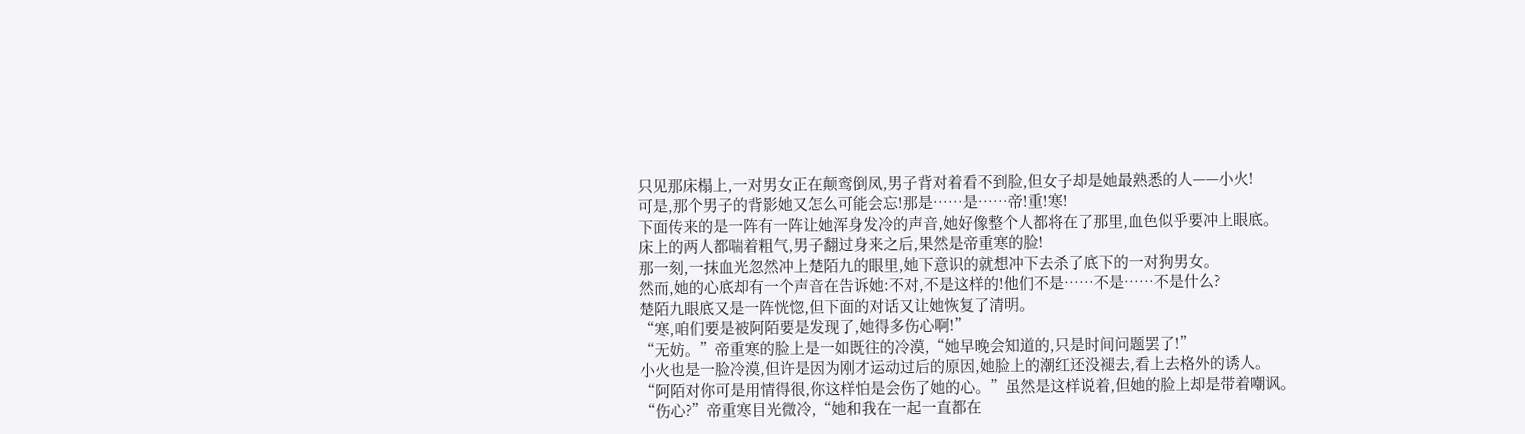只见那床榻上,一对男女正在颠鸾倒凤,男子背对着看不到脸,但女子却是她最熟悉的人——小火!
可是,那个男子的背影她又怎么可能会忘!那是……是……帝!重!寒!
下面传来的是一阵有一阵让她浑身发冷的声音,她好像整个人都将在了那里,血色似乎要冲上眼底。
床上的两人都喘着粗气,男子翻过身来之后,果然是帝重寒的脸!
那一刻,一抹血光忽然冲上楚陌九的眼里,她下意识的就想冲下去杀了底下的一对狗男女。
然而,她的心底却有一个声音在告诉她:不对,不是这样的!他们不是……不是……不是什么?
楚陌九眼底又是一阵恍惚,但下面的对话又让她恢复了清明。
“寒,咱们要是被阿陌要是发现了,她得多伤心啊!”
“无妨。”帝重寒的脸上是一如既往的冷漠,“她早晚会知道的,只是时间问题罢了!”
小火也是一脸冷漠,但许是因为刚才运动过后的原因,她脸上的潮红还没褪去,看上去格外的诱人。
“阿陌对你可是用情得很,你这样怕是会伤了她的心。”虽然是这样说着,但她的脸上却是带着嘲讽。
“伤心?”帝重寒目光微冷,“她和我在一起一直都在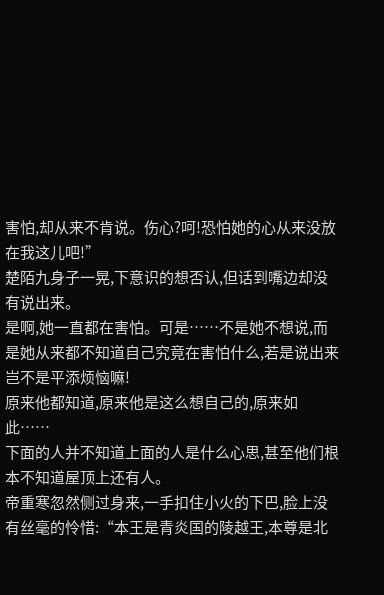害怕,却从来不肯说。伤心?呵!恐怕她的心从来没放在我这儿吧!”
楚陌九身子一晃,下意识的想否认,但话到嘴边却没有说出来。
是啊,她一直都在害怕。可是……不是她不想说,而是她从来都不知道自己究竟在害怕什么,若是说出来岂不是平添烦恼嘛!
原来他都知道,原来他是这么想自己的,原来如此……
下面的人并不知道上面的人是什么心思,甚至他们根本不知道屋顶上还有人。
帝重寒忽然侧过身来,一手扣住小火的下巴,脸上没有丝毫的怜惜:“本王是青炎国的陵越王,本尊是北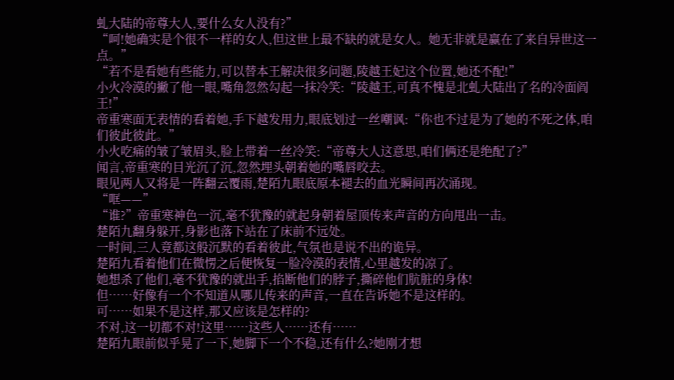虬大陆的帝尊大人,要什么女人没有?”
“呵!她确实是个很不一样的女人,但这世上最不缺的就是女人。她无非就是赢在了来自异世这一点。”
“若不是看她有些能力,可以替本王解决很多问题,陵越王妃这个位置,她还不配!”
小火冷漠的撇了他一眼,嘴角忽然勾起一抹冷笑:“陵越王,可真不愧是北虬大陆出了名的冷面阎王!”
帝重寒面无表情的看着她,手下越发用力,眼底划过一丝嘲讽:“你也不过是为了她的不死之体,咱们彼此彼此。”
小火吃痛的皱了皱眉头,脸上带着一丝冷笑:“帝尊大人这意思,咱们俩还是绝配了?”
闻言,帝重寒的目光沉了沉,忽然埋头朝着她的嘴唇咬去。
眼见两人又将是一阵翻云覆雨,楚陌九眼底原本褪去的血光瞬间再次涌现。
“哐——”
“谁?”帝重寒神色一沉,毫不犹豫的就起身朝着屋顶传来声音的方向甩出一击。
楚陌九翻身躲开,身影也落下站在了床前不远处。
一时间,三人竟都这般沉默的看着彼此,气氛也是说不出的诡异。
楚陌九看着他们在微愣之后便恢复一脸冷漠的表情,心里越发的凉了。
她想杀了他们,毫不犹豫的就出手,掐断他们的脖子,撕碎他们肮脏的身体!
但……好像有一个不知道从哪儿传来的声音,一直在告诉她不是这样的。
可……如果不是这样,那又应该是怎样的?
不对,这一切都不对!这里……这些人……还有……
楚陌九眼前似乎晃了一下,她脚下一个不稳,还有什么?她刚才想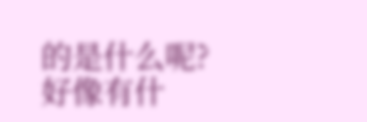的是什么呢?
好像有什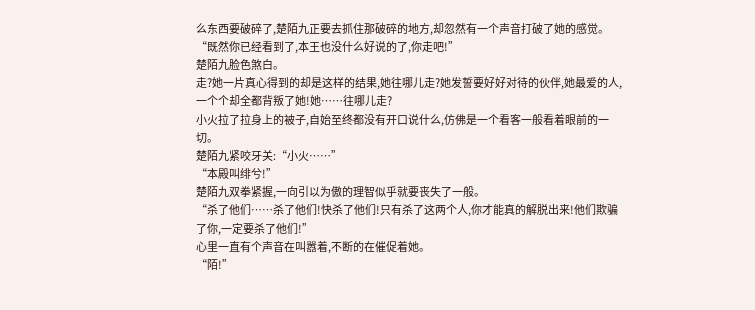么东西要破碎了,楚陌九正要去抓住那破碎的地方,却忽然有一个声音打破了她的感觉。
“既然你已经看到了,本王也没什么好说的了,你走吧!”
楚陌九脸色煞白。
走?她一片真心得到的却是这样的结果,她往哪儿走?她发誓要好好对待的伙伴,她最爱的人,一个个却全都背叛了她!她……往哪儿走?
小火拉了拉身上的被子,自始至终都没有开口说什么,仿佛是一个看客一般看着眼前的一切。
楚陌九紧咬牙关:“小火……”
“本殿叫绯兮!”
楚陌九双拳紧握,一向引以为傲的理智似乎就要丧失了一般。
“杀了他们……杀了他们!快杀了他们!只有杀了这两个人,你才能真的解脱出来!他们欺骗了你,一定要杀了他们!”
心里一直有个声音在叫嚣着,不断的在催促着她。
“陌!”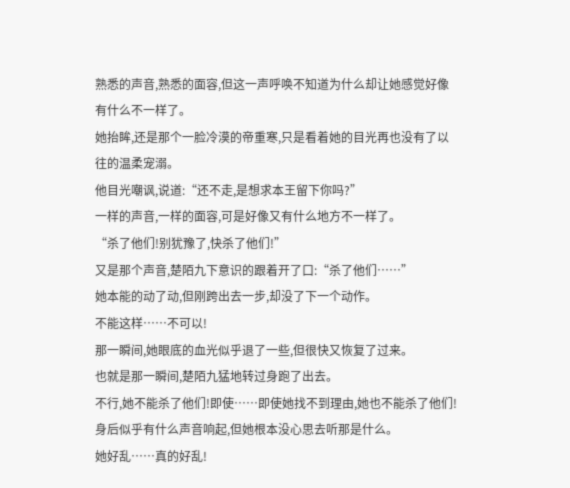熟悉的声音,熟悉的面容,但这一声呼唤不知道为什么却让她感觉好像有什么不一样了。
她抬眸,还是那个一脸冷漠的帝重寒,只是看着她的目光再也没有了以往的温柔宠溺。
他目光嘲讽,说道:“还不走,是想求本王留下你吗?”
一样的声音,一样的面容,可是好像又有什么地方不一样了。
“杀了他们!别犹豫了,快杀了他们!”
又是那个声音,楚陌九下意识的跟着开了口:“杀了他们……”
她本能的动了动,但刚跨出去一步,却没了下一个动作。
不能这样……不可以!
那一瞬间,她眼底的血光似乎退了一些,但很快又恢复了过来。
也就是那一瞬间,楚陌九猛地转过身跑了出去。
不行,她不能杀了他们!即使……即使她找不到理由,她也不能杀了他们!
身后似乎有什么声音响起,但她根本没心思去听那是什么。
她好乱……真的好乱!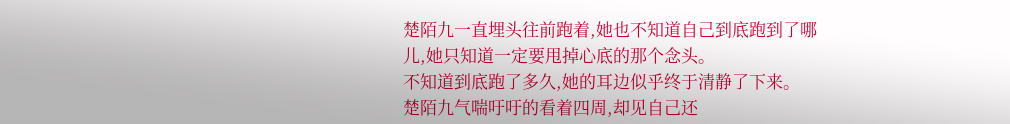楚陌九一直埋头往前跑着,她也不知道自己到底跑到了哪儿,她只知道一定要甩掉心底的那个念头。
不知道到底跑了多久,她的耳边似乎终于清静了下来。
楚陌九气喘吁吁的看着四周,却见自己还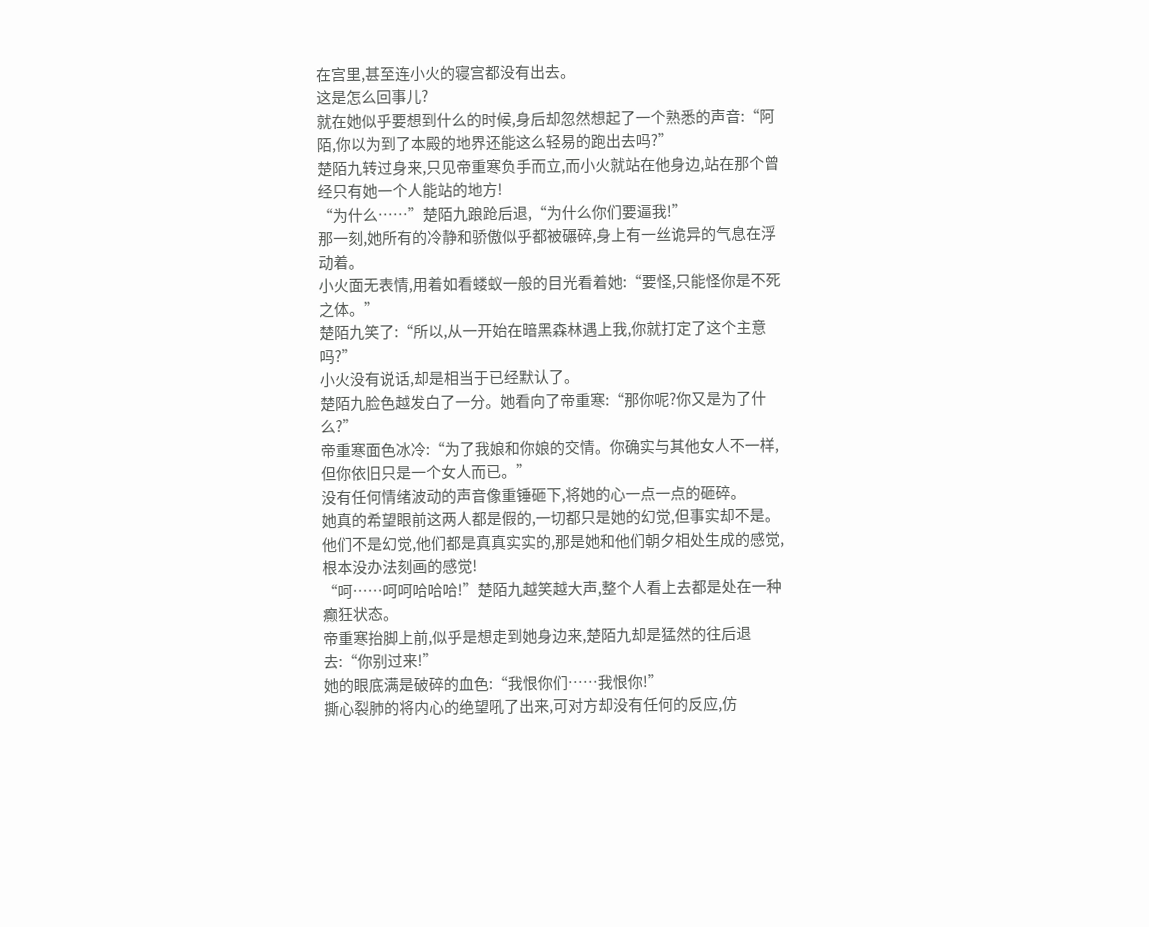在宫里,甚至连小火的寝宫都没有出去。
这是怎么回事儿?
就在她似乎要想到什么的时候,身后却忽然想起了一个熟悉的声音:“阿陌,你以为到了本殿的地界还能这么轻易的跑出去吗?”
楚陌九转过身来,只见帝重寒负手而立,而小火就站在他身边,站在那个曾经只有她一个人能站的地方!
“为什么……”楚陌九踉跄后退,“为什么你们要逼我!”
那一刻,她所有的冷静和骄傲似乎都被碾碎,身上有一丝诡异的气息在浮动着。
小火面无表情,用着如看蝼蚁一般的目光看着她:“要怪,只能怪你是不死之体。”
楚陌九笑了:“所以,从一开始在暗黑森林遇上我,你就打定了这个主意吗?”
小火没有说话,却是相当于已经默认了。
楚陌九脸色越发白了一分。她看向了帝重寒:“那你呢?你又是为了什么?”
帝重寒面色冰冷:“为了我娘和你娘的交情。你确实与其他女人不一样,但你依旧只是一个女人而已。”
没有任何情绪波动的声音像重锤砸下,将她的心一点一点的砸碎。
她真的希望眼前这两人都是假的,一切都只是她的幻觉,但事实却不是。
他们不是幻觉,他们都是真真实实的,那是她和他们朝夕相处生成的感觉,根本没办法刻画的感觉!
“呵……呵呵哈哈哈!”楚陌九越笑越大声,整个人看上去都是处在一种癫狂状态。
帝重寒抬脚上前,似乎是想走到她身边来,楚陌九却是猛然的往后退去:“你别过来!”
她的眼底满是破碎的血色:“我恨你们……我恨你!”
撕心裂肺的将内心的绝望吼了出来,可对方却没有任何的反应,仿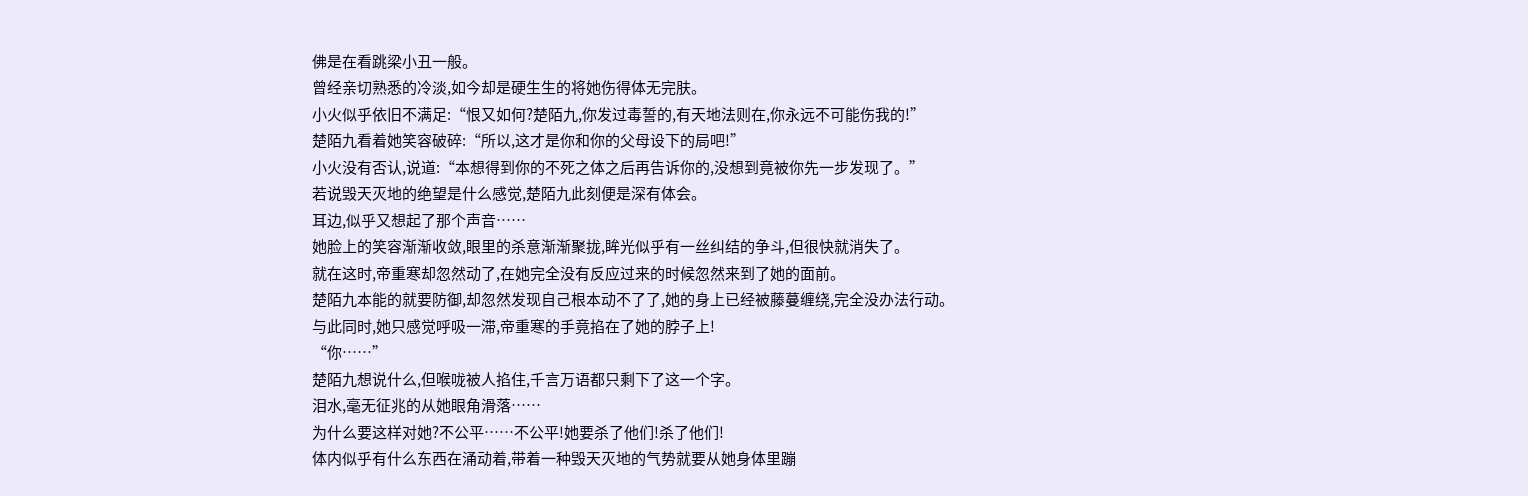佛是在看跳梁小丑一般。
曾经亲切熟悉的冷淡,如今却是硬生生的将她伤得体无完肤。
小火似乎依旧不满足:“恨又如何?楚陌九,你发过毒誓的,有天地法则在,你永远不可能伤我的!”
楚陌九看着她笑容破碎:“所以,这才是你和你的父母设下的局吧!”
小火没有否认,说道:“本想得到你的不死之体之后再告诉你的,没想到竟被你先一步发现了。”
若说毁天灭地的绝望是什么感觉,楚陌九此刻便是深有体会。
耳边,似乎又想起了那个声音……
她脸上的笑容渐渐收敛,眼里的杀意渐渐聚拢,眸光似乎有一丝纠结的争斗,但很快就消失了。
就在这时,帝重寒却忽然动了,在她完全没有反应过来的时候忽然来到了她的面前。
楚陌九本能的就要防御,却忽然发现自己根本动不了了,她的身上已经被藤蔓缠绕,完全没办法行动。
与此同时,她只感觉呼吸一滞,帝重寒的手竟掐在了她的脖子上!
“你……”
楚陌九想说什么,但喉咙被人掐住,千言万语都只剩下了这一个字。
泪水,毫无征兆的从她眼角滑落……
为什么要这样对她?不公平……不公平!她要杀了他们!杀了他们!
体内似乎有什么东西在涌动着,带着一种毁天灭地的气势就要从她身体里蹦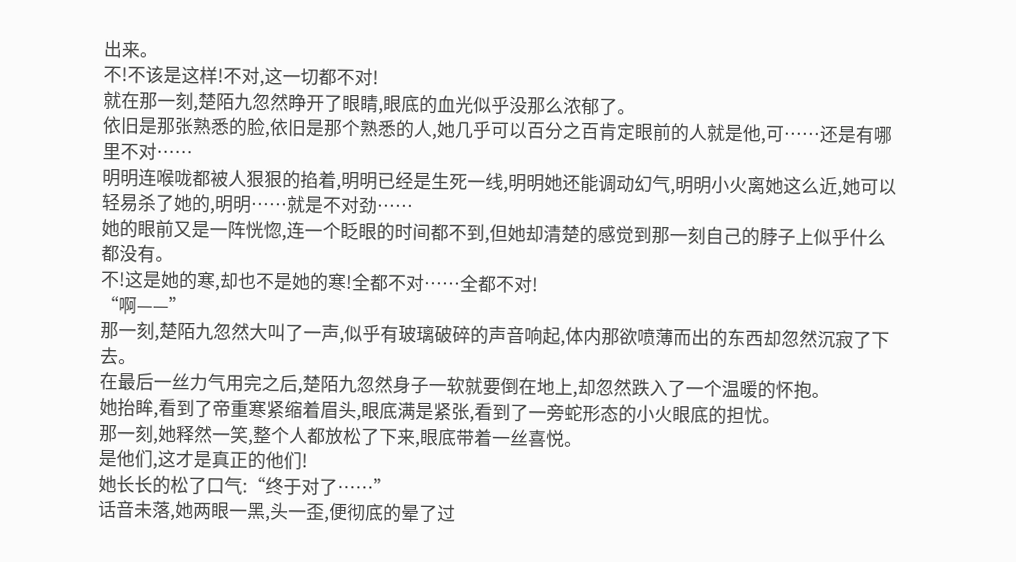出来。
不!不该是这样!不对,这一切都不对!
就在那一刻,楚陌九忽然睁开了眼睛,眼底的血光似乎没那么浓郁了。
依旧是那张熟悉的脸,依旧是那个熟悉的人,她几乎可以百分之百肯定眼前的人就是他,可……还是有哪里不对……
明明连喉咙都被人狠狠的掐着,明明已经是生死一线,明明她还能调动幻气,明明小火离她这么近,她可以轻易杀了她的,明明……就是不对劲……
她的眼前又是一阵恍惚,连一个眨眼的时间都不到,但她却清楚的感觉到那一刻自己的脖子上似乎什么都没有。
不!这是她的寒,却也不是她的寒!全都不对……全都不对!
“啊——”
那一刻,楚陌九忽然大叫了一声,似乎有玻璃破碎的声音响起,体内那欲喷薄而出的东西却忽然沉寂了下去。
在最后一丝力气用完之后,楚陌九忽然身子一软就要倒在地上,却忽然跌入了一个温暖的怀抱。
她抬眸,看到了帝重寒紧缩着眉头,眼底满是紧张,看到了一旁蛇形态的小火眼底的担忧。
那一刻,她释然一笑,整个人都放松了下来,眼底带着一丝喜悦。
是他们,这才是真正的他们!
她长长的松了口气:“终于对了……”
话音未落,她两眼一黑,头一歪,便彻底的晕了过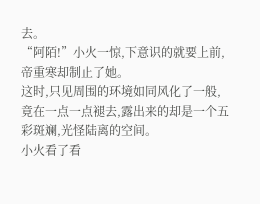去。
“阿陌!”小火一惊,下意识的就要上前,帝重寒却制止了她。
这时,只见周围的环境如同风化了一般,竟在一点一点褪去,露出来的却是一个五彩斑斓,光怪陆离的空间。
小火看了看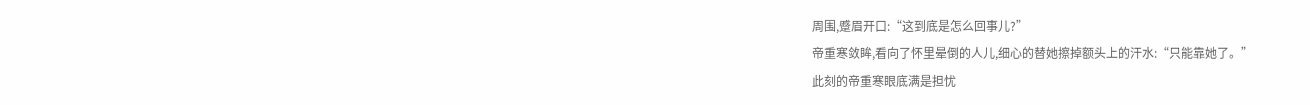周围,蹙眉开口:“这到底是怎么回事儿?”
帝重寒敛眸,看向了怀里晕倒的人儿,细心的替她擦掉额头上的汗水:“只能靠她了。”
此刻的帝重寒眼底满是担忧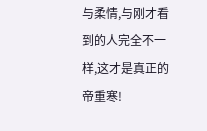与柔情,与刚才看到的人完全不一样,这才是真正的帝重寒!